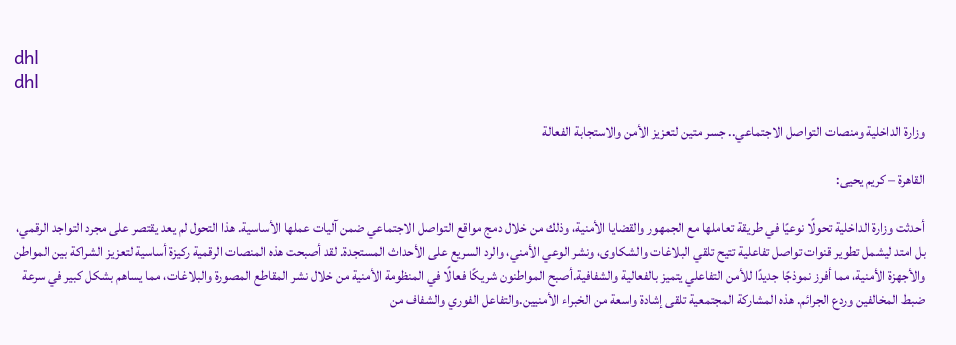dhl
dhl

وزارة الداخلية ومنصات التواصل الاجتماعي.. جسر متين لتعزيز الأمن والاستجابة الفعالة

القاهرة – كريم يحيى:

أحدثت وزارة الداخلية تحولًا نوعيًا في طريقة تعاملها مع الجمهور والقضايا الأمنية، وذلك من خلال دمج مواقع التواصل الاجتماعي ضمن آليات عملها الأساسية. هذا التحول لم يعد يقتصر على مجرد التواجد الرقمي، بل امتد ليشمل تطوير قنوات تواصل تفاعلية تتيح تلقي البلاغات والشكاوى، ونشر الوعي الأمني، والرد السريع على الأحداث المستجدة. لقد أصبحت هذه المنصات الرقمية ركيزة أساسية لتعزيز الشراكة بين المواطن والأجهزة الأمنية، مما أفرز نموذجًا جديدًا للأمن التفاعلي يتميز بالفعالية والشفافية.أصبح المواطنون شريكًا فعالًا في المنظومة الأمنية من خلال نشر المقاطع المصورة والبلاغات، مما يساهم بشكل كبير في سرعة ضبط المخالفين وردع الجرائم. هذه المشاركة المجتمعية تلقى إشادة واسعة من الخبراء الأمنيين.والتفاعل الفوري والشفاف من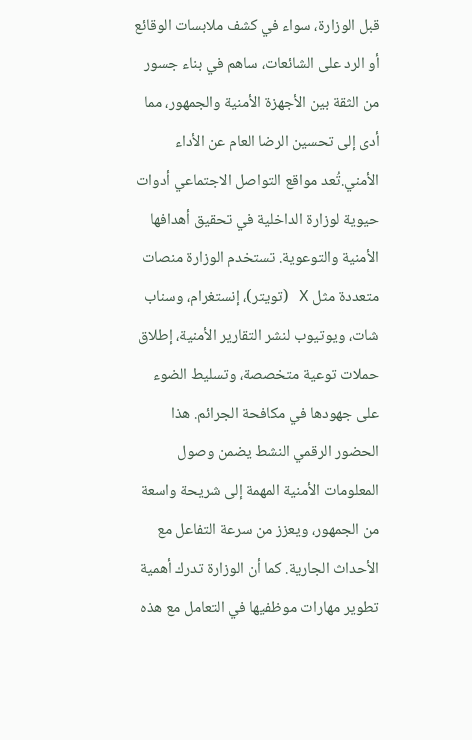قبل الوزارة، سواء في كشف ملابسات الوقائع أو الرد على الشائعات، ساهم في بناء جسور من الثقة بين الأجهزة الأمنية والجمهور، مما أدى إلى تحسين الرضا العام عن الأداء الأمني.تُعد مواقع التواصل الاجتماعي أدوات حيوية لوزارة الداخلية في تحقيق أهدافها الأمنية والتوعوية. تستخدم الوزارة منصات متعددة مثل X (تويتر)، إنستغرام، وسناب شات، ويوتيوب لنشر التقارير الأمنية، إطلاق حملات توعية متخصصة، وتسليط الضوء على جهودها في مكافحة الجرائم. هذا الحضور الرقمي النشط يضمن وصول المعلومات الأمنية المهمة إلى شريحة واسعة من الجمهور، ويعزز من سرعة التفاعل مع الأحداث الجارية. كما أن الوزارة تدرك أهمية تطوير مهارات موظفيها في التعامل مع هذه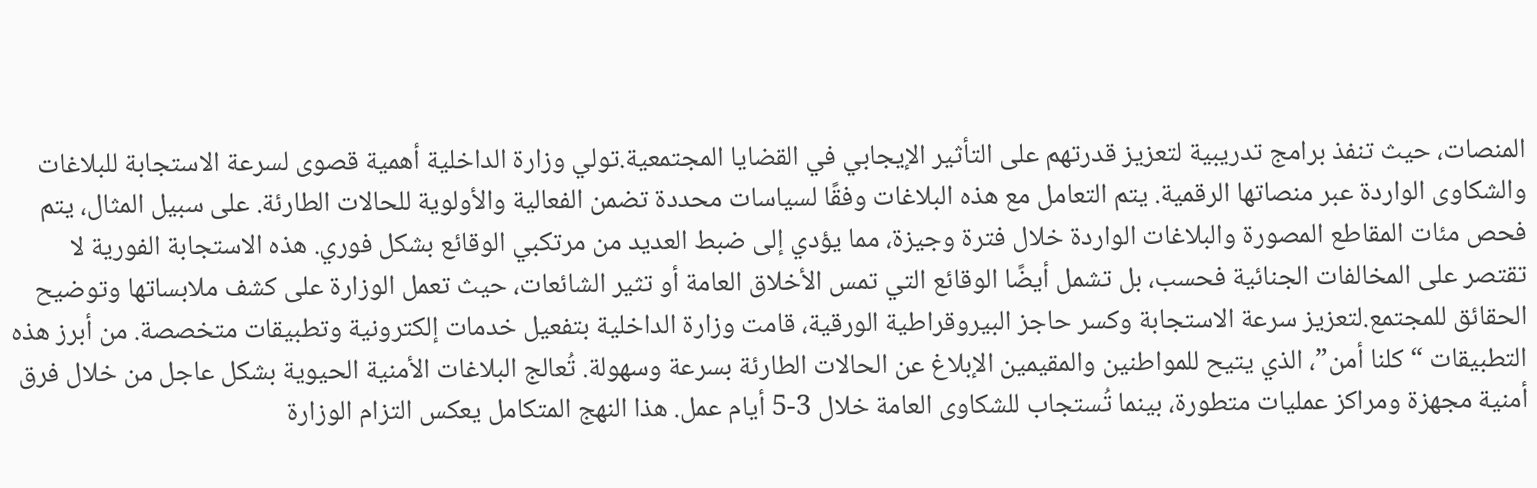المنصات، حيث تنفذ برامج تدريبية لتعزيز قدرتهم على التأثير الإيجابي في القضايا المجتمعية.تولي وزارة الداخلية أهمية قصوى لسرعة الاستجابة للبلاغات والشكاوى الواردة عبر منصاتها الرقمية. يتم التعامل مع هذه البلاغات وفقًا لسياسات محددة تضمن الفعالية والأولوية للحالات الطارئة. على سبيل المثال، يتم فحص مئات المقاطع المصورة والبلاغات الواردة خلال فترة وجيزة، مما يؤدي إلى ضبط العديد من مرتكبي الوقائع بشكل فوري. هذه الاستجابة الفورية لا تقتصر على المخالفات الجنائية فحسب، بل تشمل أيضًا الوقائع التي تمس الأخلاق العامة أو تثير الشائعات، حيث تعمل الوزارة على كشف ملابساتها وتوضيح الحقائق للمجتمع.لتعزيز سرعة الاستجابة وكسر حاجز البيروقراطية الورقية، قامت وزارة الداخلية بتفعيل خدمات إلكترونية وتطبيقات متخصصة. من أبرز هذه التطبيقات “كلنا أمن”، الذي يتيح للمواطنين والمقيمين الإبلاغ عن الحالات الطارئة بسرعة وسهولة. تُعالج البلاغات الأمنية الحيوية بشكل عاجل من خلال فرق أمنية مجهزة ومراكز عمليات متطورة، بينما تُستجاب للشكاوى العامة خلال 3-5 أيام عمل. هذا النهج المتكامل يعكس التزام الوزارة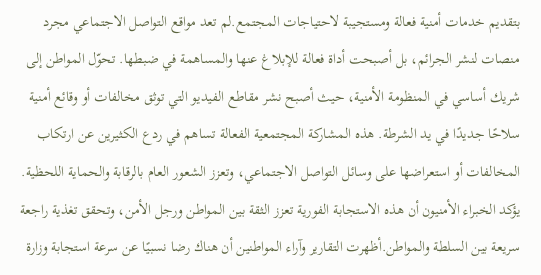بتقديم خدمات أمنية فعالة ومستجيبة لاحتياجات المجتمع.لم تعد مواقع التواصل الاجتماعي مجرد منصات لنشر الجرائم، بل أصبحت أداة فعالة للإبلاغ عنها والمساهمة في ضبطها. تحوّل المواطن إلى شريك أساسي في المنظومة الأمنية، حيث أصبح نشر مقاطع الفيديو التي توثق مخالفات أو وقائع أمنية سلاحًا جديدًا في يد الشرطة. هذه المشاركة المجتمعية الفعالة تساهم في ردع الكثيرين عن ارتكاب المخالفات أو استعراضها على وسائل التواصل الاجتماعي، وتعزز الشعور العام بالرقابة والحماية اللحظية. يؤكد الخبراء الأمنيون أن هذه الاستجابة الفورية تعزز الثقة بين المواطن ورجل الأمن، وتحقق تغذية راجعة سريعة بين السلطة والمواطن.أظهرت التقارير وآراء المواطنين أن هناك رضا نسبيًا عن سرعة استجابة وزارة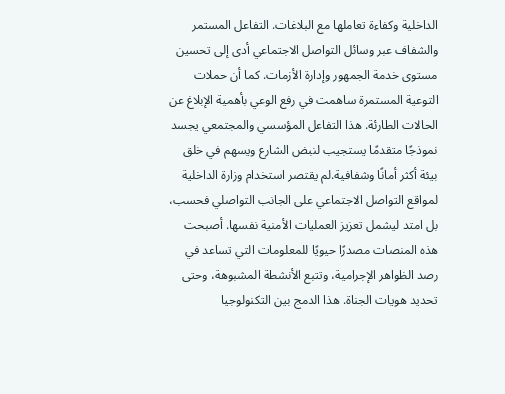الداخلية وكفاءة تعاملها مع البلاغات. التفاعل المستمر والشفاف عبر وسائل التواصل الاجتماعي أدى إلى تحسين مستوى خدمة الجمهور وإدارة الأزمات. كما أن حملات التوعية المستمرة ساهمت في رفع الوعي بأهمية الإبلاغ عن الحالات الطارئة. هذا التفاعل المؤسسي والمجتمعي يجسد نموذجًا متقدمًا يستجيب لنبض الشارع ويسهم في خلق بيئة أكثر أمانًا وشفافية.لم يقتصر استخدام وزارة الداخلية لمواقع التواصل الاجتماعي على الجانب التواصلي فحسب، بل امتد ليشمل تعزيز العمليات الأمنية نفسها. أصبحت هذه المنصات مصدرًا حيويًا للمعلومات التي تساعد في رصد الظواهر الإجرامية، وتتبع الأنشطة المشبوهة، وحتى تحديد هويات الجناة. هذا الدمج بين التكنولوجيا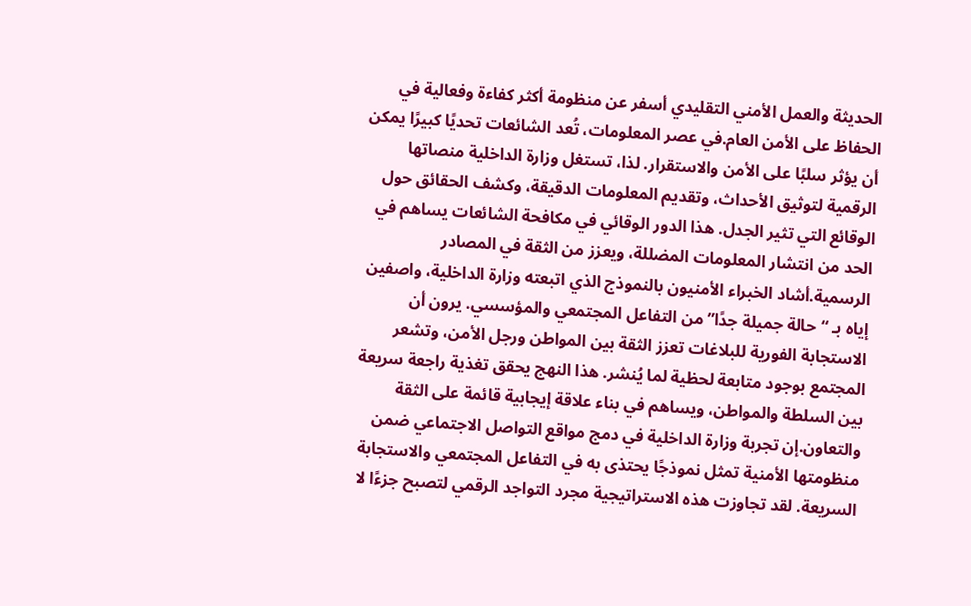الحديثة والعمل الأمني التقليدي أسفر عن منظومة أكثر كفاءة وفعالية في الحفاظ على الأمن العام.في عصر المعلومات، تُعد الشائعات تحديًا كبيرًا يمكن أن يؤثر سلبًا على الأمن والاستقرار. لذا، تستغل وزارة الداخلية منصاتها الرقمية لتوثيق الأحداث، وتقديم المعلومات الدقيقة، وكشف الحقائق حول الوقائع التي تثير الجدل. هذا الدور الوقائي في مكافحة الشائعات يساهم في الحد من انتشار المعلومات المضللة، ويعزز من الثقة في المصادر الرسمية.أشاد الخبراء الأمنيون بالنموذج الذي اتبعته وزارة الداخلية، واصفين إياه بـ “حالة جميلة جدًا” من التفاعل المجتمعي والمؤسسي. يرون أن الاستجابة الفورية للبلاغات تعزز الثقة بين المواطن ورجل الأمن، وتشعر المجتمع بوجود متابعة لحظية لما يُنشر. هذا النهج يحقق تغذية راجعة سريعة بين السلطة والمواطن، ويساهم في بناء علاقة إيجابية قائمة على الثقة والتعاون.إن تجربة وزارة الداخلية في دمج مواقع التواصل الاجتماعي ضمن منظومتها الأمنية تمثل نموذجًا يحتذى به في التفاعل المجتمعي والاستجابة السريعة. لقد تجاوزت هذه الاستراتيجية مجرد التواجد الرقمي لتصبح جزءًا لا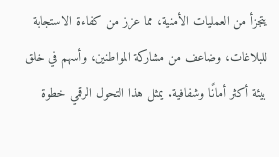يتجزأ من العمليات الأمنية، مما عزز من كفاءة الاستجابة للبلاغات، وضاعف من مشاركة المواطنين، وأسهم في خلق بيئة أكثر أمانًا وشفافية. يمثل هذا التحول الرقمي خطوة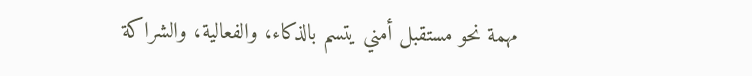مهمة نحو مستقبل أمني يتسم بالذكاء، والفعالية، والشراكة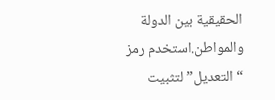الحقيقية بين الدولة والمواطن.استخدم رمز “التعديل” لتثبيت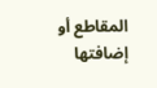المقاطع أو إضافتها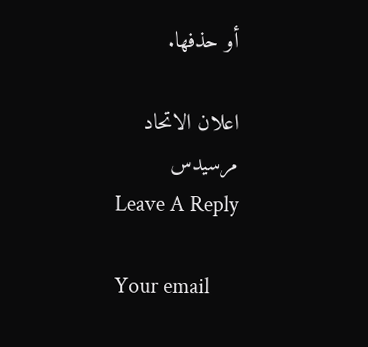أو حذفها.

اعلان الاتحاد
مرسيدس
Leave A Reply

Your email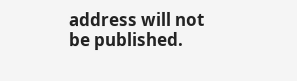address will not be published.